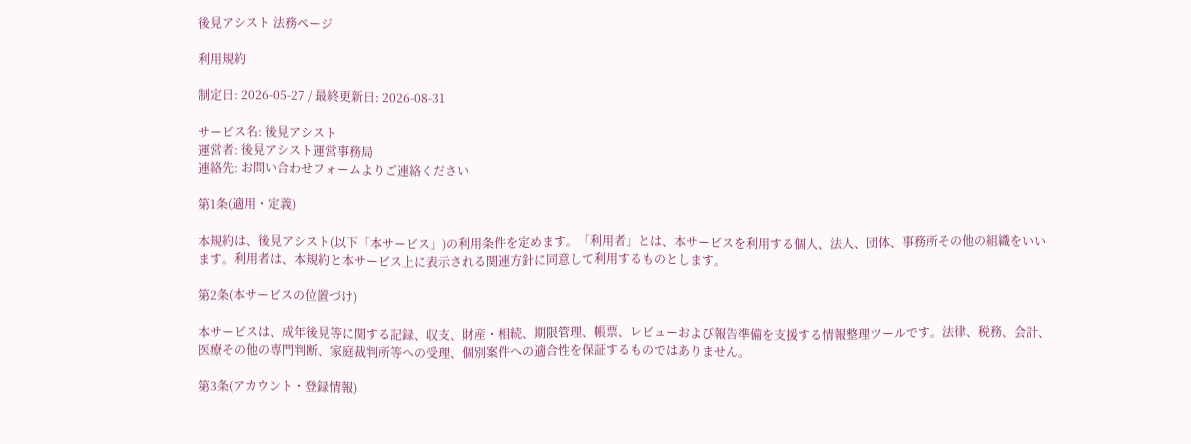後見アシスト 法務ページ

利用規約

制定日: 2026-05-27 / 最終更新日: 2026-08-31

サービス名: 後見アシスト
運営者: 後見アシスト運営事務局
連絡先: お問い合わせフォームよりご連絡ください

第1条(適用・定義)

本規約は、後見アシスト(以下「本サービス」)の利用条件を定めます。「利用者」とは、本サービスを利用する個人、法人、団体、事務所その他の組織をいいます。利用者は、本規約と本サービス上に表示される関連方針に同意して利用するものとします。

第2条(本サービスの位置づけ)

本サービスは、成年後見等に関する記録、収支、財産・相続、期限管理、帳票、レビューおよび報告準備を支援する情報整理ツールです。法律、税務、会計、医療その他の専門判断、家庭裁判所等への受理、個別案件への適合性を保証するものではありません。

第3条(アカウント・登録情報)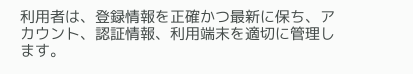利用者は、登録情報を正確かつ最新に保ち、アカウント、認証情報、利用端末を適切に管理します。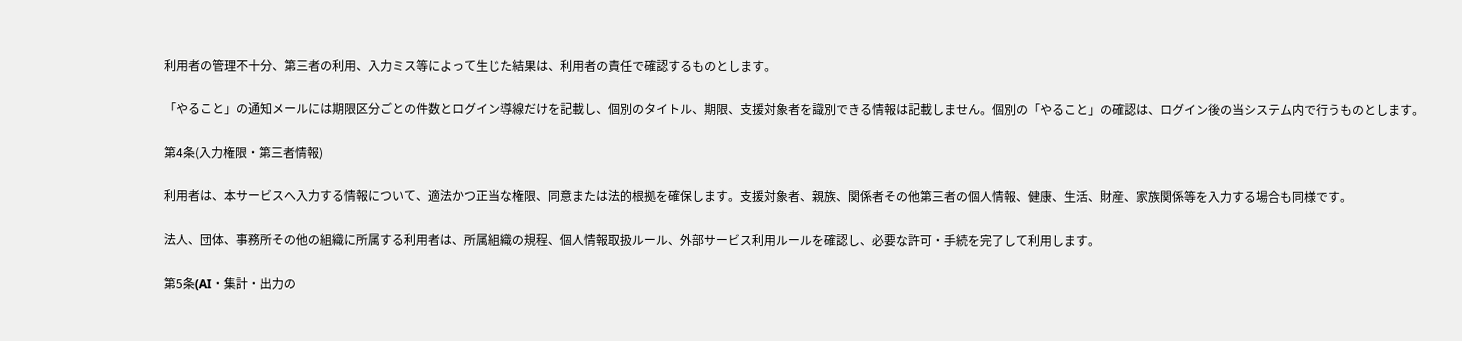利用者の管理不十分、第三者の利用、入力ミス等によって生じた結果は、利用者の責任で確認するものとします。

「やること」の通知メールには期限区分ごとの件数とログイン導線だけを記載し、個別のタイトル、期限、支援対象者を識別できる情報は記載しません。個別の「やること」の確認は、ログイン後の当システム内で行うものとします。

第4条(入力権限・第三者情報)

利用者は、本サービスへ入力する情報について、適法かつ正当な権限、同意または法的根拠を確保します。支援対象者、親族、関係者その他第三者の個人情報、健康、生活、財産、家族関係等を入力する場合も同様です。

法人、団体、事務所その他の組織に所属する利用者は、所属組織の規程、個人情報取扱ルール、外部サービス利用ルールを確認し、必要な許可・手続を完了して利用します。

第5条(AI・集計・出力の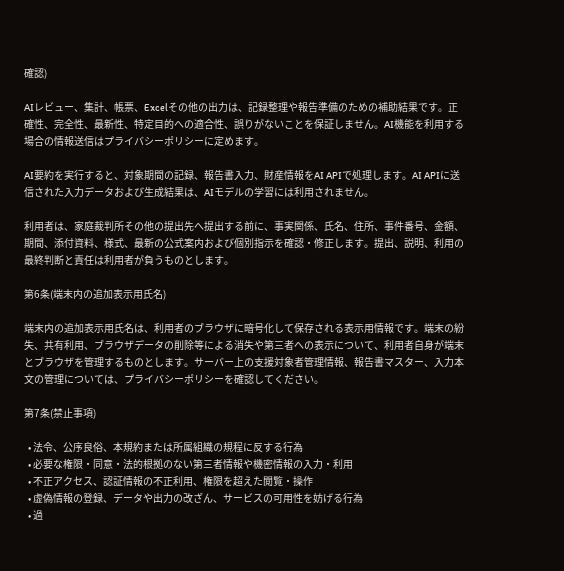確認)

AIレビュー、集計、帳票、Excelその他の出力は、記録整理や報告準備のための補助結果です。正確性、完全性、最新性、特定目的への適合性、誤りがないことを保証しません。AI機能を利用する場合の情報送信はプライバシーポリシーに定めます。

AI要約を実行すると、対象期間の記録、報告書入力、財産情報をAI APIで処理します。AI APIに送信された入力データおよび生成結果は、AIモデルの学習には利用されません。

利用者は、家庭裁判所その他の提出先へ提出する前に、事実関係、氏名、住所、事件番号、金額、期間、添付資料、様式、最新の公式案内および個別指示を確認・修正します。提出、説明、利用の最終判断と責任は利用者が負うものとします。

第6条(端末内の追加表示用氏名)

端末内の追加表示用氏名は、利用者のブラウザに暗号化して保存される表示用情報です。端末の紛失、共有利用、ブラウザデータの削除等による消失や第三者への表示について、利用者自身が端末とブラウザを管理するものとします。サーバー上の支援対象者管理情報、報告書マスター、入力本文の管理については、プライバシーポリシーを確認してください。

第7条(禁止事項)

  • 法令、公序良俗、本規約または所属組織の規程に反する行為
  • 必要な権限・同意・法的根拠のない第三者情報や機密情報の入力・利用
  • 不正アクセス、認証情報の不正利用、権限を超えた閲覧・操作
  • 虚偽情報の登録、データや出力の改ざん、サービスの可用性を妨げる行為
  • 過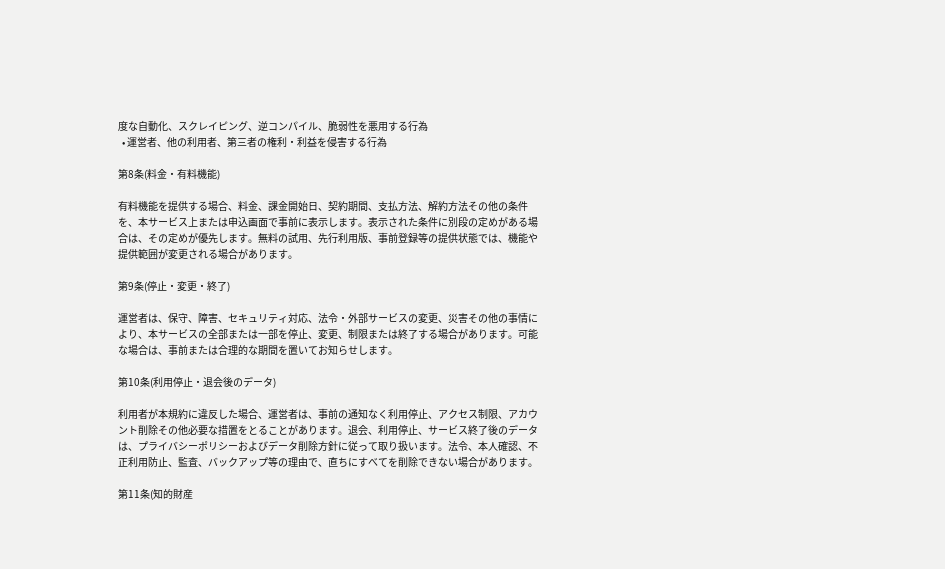度な自動化、スクレイピング、逆コンパイル、脆弱性を悪用する行為
  • 運営者、他の利用者、第三者の権利・利益を侵害する行為

第8条(料金・有料機能)

有料機能を提供する場合、料金、課金開始日、契約期間、支払方法、解約方法その他の条件を、本サービス上または申込画面で事前に表示します。表示された条件に別段の定めがある場合は、その定めが優先します。無料の試用、先行利用版、事前登録等の提供状態では、機能や提供範囲が変更される場合があります。

第9条(停止・変更・終了)

運営者は、保守、障害、セキュリティ対応、法令・外部サービスの変更、災害その他の事情により、本サービスの全部または一部を停止、変更、制限または終了する場合があります。可能な場合は、事前または合理的な期間を置いてお知らせします。

第10条(利用停止・退会後のデータ)

利用者が本規約に違反した場合、運営者は、事前の通知なく利用停止、アクセス制限、アカウント削除その他必要な措置をとることがあります。退会、利用停止、サービス終了後のデータは、プライバシーポリシーおよびデータ削除方針に従って取り扱います。法令、本人確認、不正利用防止、監査、バックアップ等の理由で、直ちにすべてを削除できない場合があります。

第11条(知的財産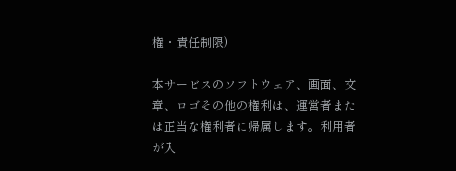権・責任制限)

本サービスのソフトウェア、画面、文章、ロゴその他の権利は、運営者または正当な権利者に帰属します。利用者が入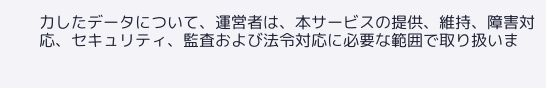力したデータについて、運営者は、本サービスの提供、維持、障害対応、セキュリティ、監査および法令対応に必要な範囲で取り扱いま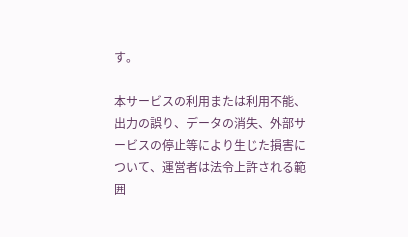す。

本サービスの利用または利用不能、出力の誤り、データの消失、外部サービスの停止等により生じた損害について、運営者は法令上許される範囲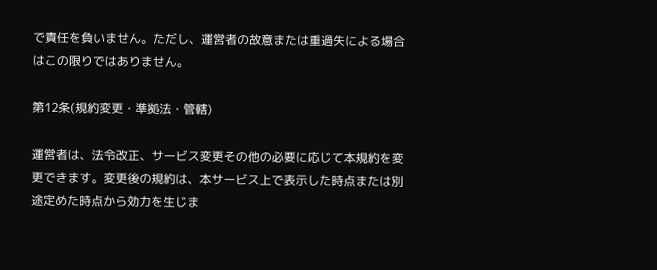で責任を負いません。ただし、運営者の故意または重過失による場合はこの限りではありません。

第12条(規約変更・準拠法・管轄)

運営者は、法令改正、サービス変更その他の必要に応じて本規約を変更できます。変更後の規約は、本サービス上で表示した時点または別途定めた時点から効力を生じま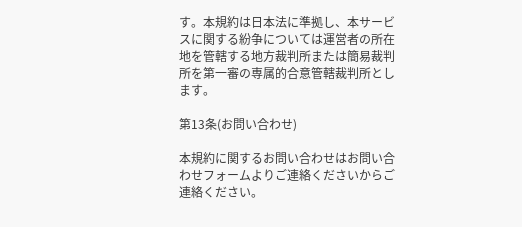す。本規約は日本法に準拠し、本サービスに関する紛争については運営者の所在地を管轄する地方裁判所または簡易裁判所を第一審の専属的合意管轄裁判所とします。

第13条(お問い合わせ)

本規約に関するお問い合わせはお問い合わせフォームよりご連絡くださいからご連絡ください。